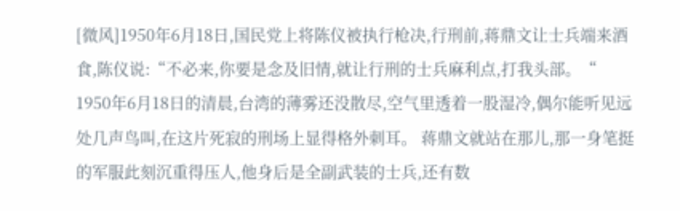[微风]1950年6月18日,国民党上将陈仪被执行枪决,行刑前,蒋鼎文让士兵端来酒食,陈仪说:“不必来,你要是念及旧情,就让行刑的士兵麻利点,打我头部。“ 1950年6月18日的清晨,台湾的薄雾还没散尽,空气里透着一股湿冷,偶尔能听见远处几声鸟叫,在这片死寂的刑场上显得格外刺耳。 蒋鼎文就站在那儿,那一身笔挺的军服此刻沉重得压人,他身后是全副武装的士兵,还有数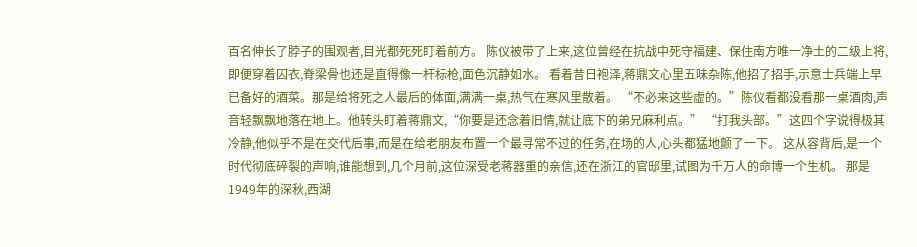百名伸长了脖子的围观者,目光都死死盯着前方。 陈仪被带了上来,这位曾经在抗战中死守福建、保住南方唯一净土的二级上将,即便穿着囚衣,脊梁骨也还是直得像一杆标枪,面色沉静如水。 看着昔日袍泽,蒋鼎文心里五味杂陈,他招了招手,示意士兵端上早已备好的酒菜。那是给将死之人最后的体面,满满一桌,热气在寒风里散着。 “不必来这些虚的。”陈仪看都没看那一桌酒肉,声音轻飘飘地落在地上。他转头盯着蒋鼎文,“你要是还念着旧情,就让底下的弟兄麻利点。” “打我头部。”这四个字说得极其冷静,他似乎不是在交代后事,而是在给老朋友布置一个最寻常不过的任务,在场的人,心头都猛地颤了一下。 这从容背后,是一个时代彻底碎裂的声响,谁能想到,几个月前,这位深受老蒋器重的亲信,还在浙江的官邸里,试图为千万人的命博一个生机。 那是1949年的深秋,西湖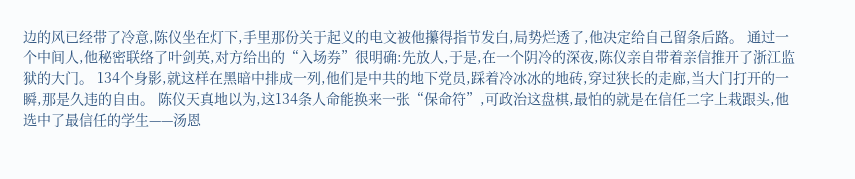边的风已经带了冷意,陈仪坐在灯下,手里那份关于起义的电文被他攥得指节发白,局势烂透了,他决定给自己留条后路。 通过一个中间人,他秘密联络了叶剑英,对方给出的“入场券”很明确:先放人,于是,在一个阴冷的深夜,陈仪亲自带着亲信推开了浙江监狱的大门。 134个身影,就这样在黑暗中排成一列,他们是中共的地下党员,踩着冷冰冰的地砖,穿过狭长的走廊,当大门打开的一瞬,那是久违的自由。 陈仪天真地以为,这134条人命能换来一张“保命符”,可政治这盘棋,最怕的就是在信任二字上栽跟头,他选中了最信任的学生——汤恩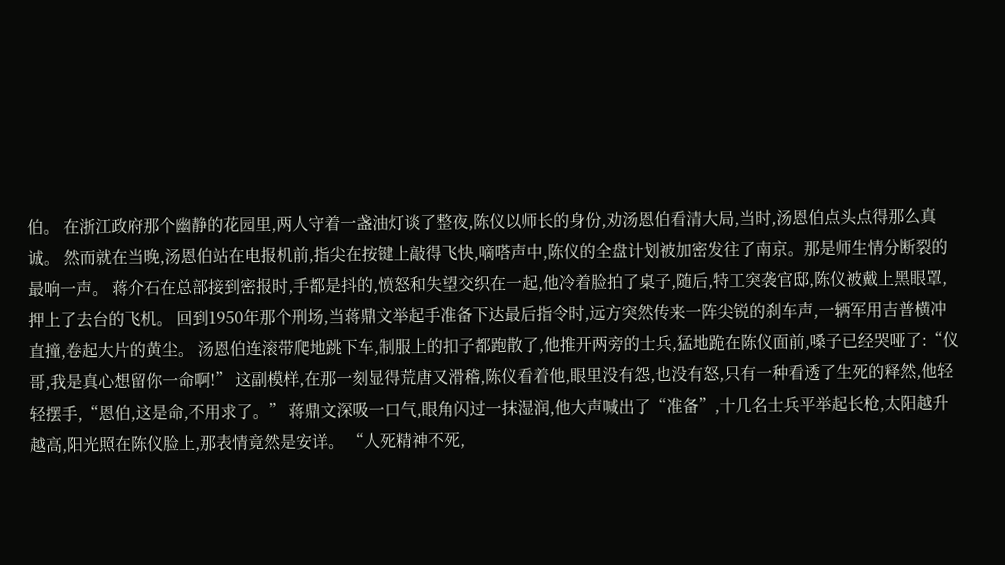伯。 在浙江政府那个幽静的花园里,两人守着一盏油灯谈了整夜,陈仪以师长的身份,劝汤恩伯看清大局,当时,汤恩伯点头点得那么真诚。 然而就在当晚,汤恩伯站在电报机前,指尖在按键上敲得飞快,嘀嗒声中,陈仪的全盘计划被加密发往了南京。那是师生情分断裂的最响一声。 蒋介石在总部接到密报时,手都是抖的,愤怒和失望交织在一起,他冷着脸拍了桌子,随后,特工突袭官邸,陈仪被戴上黑眼罩,押上了去台的飞机。 回到1950年那个刑场,当蒋鼎文举起手准备下达最后指令时,远方突然传来一阵尖锐的刹车声,一辆军用吉普横冲直撞,卷起大片的黄尘。 汤恩伯连滚带爬地跳下车,制服上的扣子都跑散了,他推开两旁的士兵,猛地跪在陈仪面前,嗓子已经哭哑了:“仪哥,我是真心想留你一命啊!” 这副模样,在那一刻显得荒唐又滑稽,陈仪看着他,眼里没有怨,也没有怒,只有一种看透了生死的释然,他轻轻摆手,“恩伯,这是命,不用求了。” 蒋鼎文深吸一口气,眼角闪过一抹湿润,他大声喊出了“准备”,十几名士兵平举起长枪,太阳越升越高,阳光照在陈仪脸上,那表情竟然是安详。 “人死精神不死,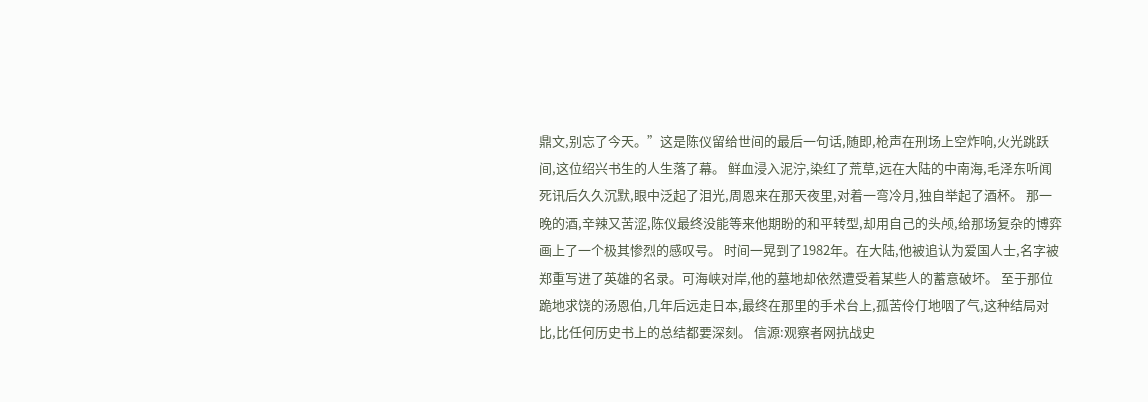鼎文,别忘了今天。”这是陈仪留给世间的最后一句话,随即,枪声在刑场上空炸响,火光跳跃间,这位绍兴书生的人生落了幕。 鲜血浸入泥泞,染红了荒草,远在大陆的中南海,毛泽东听闻死讯后久久沉默,眼中泛起了泪光,周恩来在那天夜里,对着一弯冷月,独自举起了酒杯。 那一晚的酒,辛辣又苦涩,陈仪最终没能等来他期盼的和平转型,却用自己的头颅,给那场复杂的博弈画上了一个极其惨烈的感叹号。 时间一晃到了1982年。在大陆,他被追认为爱国人士,名字被郑重写进了英雄的名录。可海峡对岸,他的墓地却依然遭受着某些人的蓄意破坏。 至于那位跪地求饶的汤恩伯,几年后远走日本,最终在那里的手术台上,孤苦伶仃地咽了气,这种结局对比,比任何历史书上的总结都要深刻。 信源:观察者网抗战史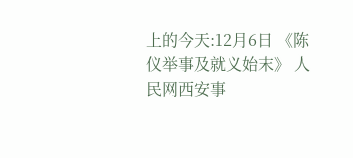上的今天:12月6日 《陈仪举事及就义始末》 人民网西安事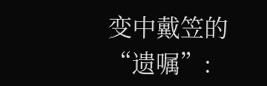变中戴笠的“遗嘱”: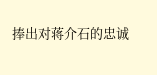捧出对蒋介石的忠诚